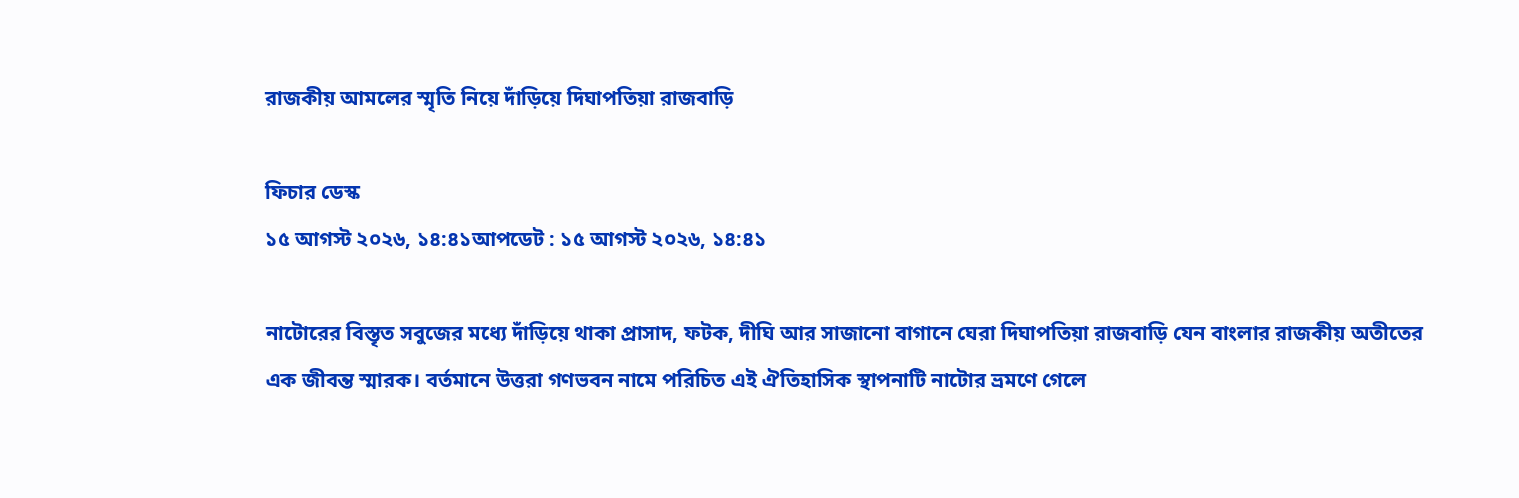রাজকীয় আমলের স্মৃতি নিয়ে দাঁড়িয়ে দিঘাপতিয়া রাজবাড়ি

ফিচার ডেস্ক
১৫ আগস্ট ২০২৬, ১৪:৪১আপডেট : ১৫ আগস্ট ২০২৬, ১৪:৪১

নাটোরের বিস্তৃত সবুজের মধ্যে দাঁড়িয়ে থাকা প্রাসাদ, ফটক, দীঘি আর সাজানো বাগানে ঘেরা দিঘাপতিয়া রাজবাড়ি যেন বাংলার রাজকীয় অতীতের এক জীবন্ত স্মারক। বর্তমানে উত্তরা গণভবন নামে পরিচিত এই ঐতিহাসিক স্থাপনাটি নাটোর ভ্রমণে গেলে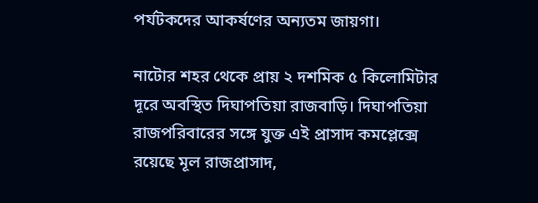পর্যটকদের আকর্ষণের অন্যতম জায়গা।

নাটোর শহর থেকে প্রায় ২ দশমিক ৫ কিলোমিটার দূরে অবস্থিত দিঘাপতিয়া রাজবাড়ি। দিঘাপতিয়া রাজপরিবারের সঙ্গে যুক্ত এই প্রাসাদ কমপ্লেক্সে রয়েছে মূল রাজপ্রাসাদ,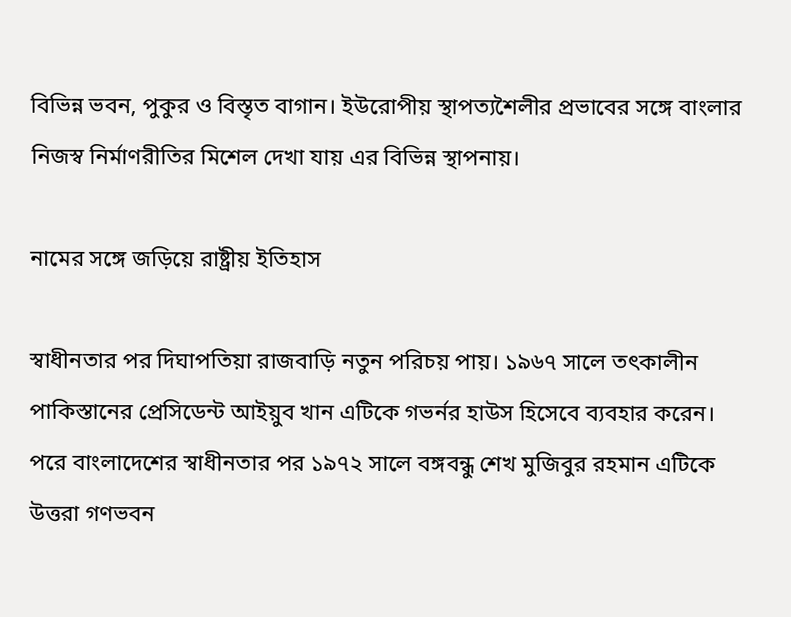বিভিন্ন ভবন, পুকুর ও বিস্তৃত বাগান। ইউরোপীয় স্থাপত্যশৈলীর প্রভাবের সঙ্গে বাংলার নিজস্ব নির্মাণরীতির মিশেল দেখা যায় এর বিভিন্ন স্থাপনায়।

নামের সঙ্গে জড়িয়ে রাষ্ট্রীয় ইতিহাস

স্বাধীনতার পর দিঘাপতিয়া রাজবাড়ি নতুন পরিচয় পায়। ১৯৬৭ সালে তৎকালীন পাকিস্তানের প্রেসিডেন্ট আইয়ুব খান এটিকে গভর্নর হাউস হিসেবে ব্যবহার করেন। পরে বাংলাদেশের স্বাধীনতার পর ১৯৭২ সালে বঙ্গবন্ধু শেখ মুজিবুর রহমান এটিকে উত্তরা গণভবন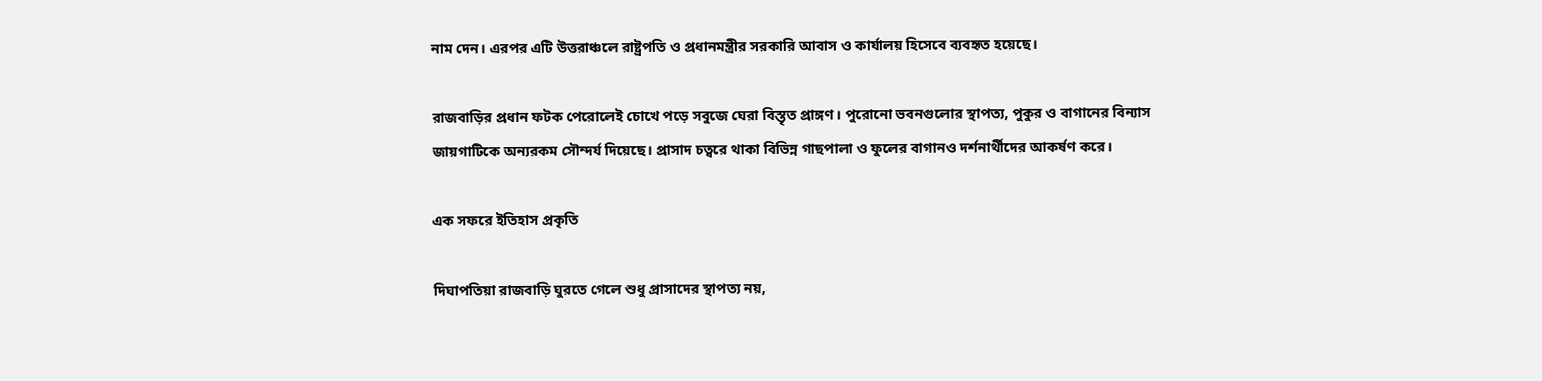নাম দেন। এরপর এটি উত্তরাঞ্চলে রাষ্ট্রপতি ও প্রধানমন্ত্রীর সরকারি আবাস ও কার্যালয় হিসেবে ব্যবহৃত হয়েছে।

রাজবাড়ির প্রধান ফটক পেরোলেই চোখে পড়ে সবুজে ঘেরা বিস্তৃত প্রাঙ্গণ। পুরোনো ভবনগুলোর স্থাপত্য, পুকুর ও বাগানের বিন্যাস জায়গাটিকে অন্যরকম সৌন্দর্য দিয়েছে। প্রাসাদ চত্বরে থাকা বিভিন্ন গাছপালা ও ফুলের বাগানও দর্শনার্থীদের আকর্ষণ করে।

এক সফরে ইতিহাস প্রকৃতি

দিঘাপতিয়া রাজবাড়ি ঘুরতে গেলে শুধু প্রাসাদের স্থাপত্য নয়,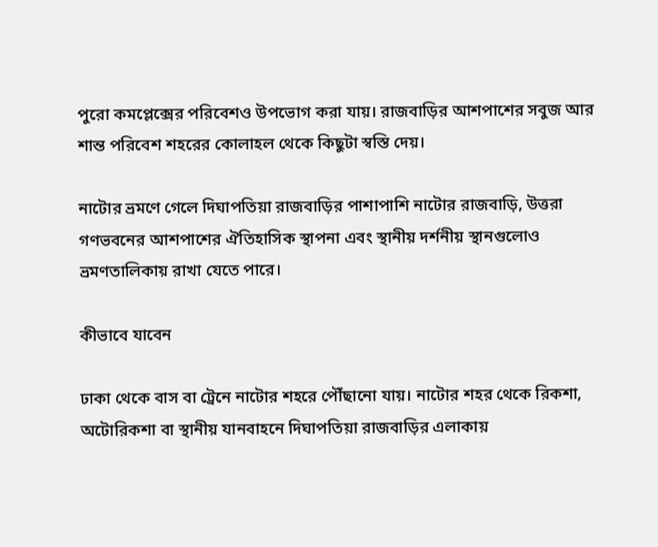পুরো কমপ্লেক্সের পরিবেশও উপভোগ করা যায়। রাজবাড়ির আশপাশের সবুজ আর শান্ত পরিবেশ শহরের কোলাহল থেকে কিছুটা স্বস্তি দেয়।

নাটোর ভ্রমণে গেলে দিঘাপতিয়া রাজবাড়ির পাশাপাশি নাটোর রাজবাড়ি, উত্তরা গণভবনের আশপাশের ঐতিহাসিক স্থাপনা এবং স্থানীয় দর্শনীয় স্থানগুলোও ভ্রমণতালিকায় রাখা যেতে পারে।

কীভাবে যাবেন

ঢাকা থেকে বাস বা ট্রেনে নাটোর শহরে পৌঁছানো যায়। নাটোর শহর থেকে রিকশা, অটোরিকশা বা স্থানীয় যানবাহনে দিঘাপতিয়া রাজবাড়ির এলাকায়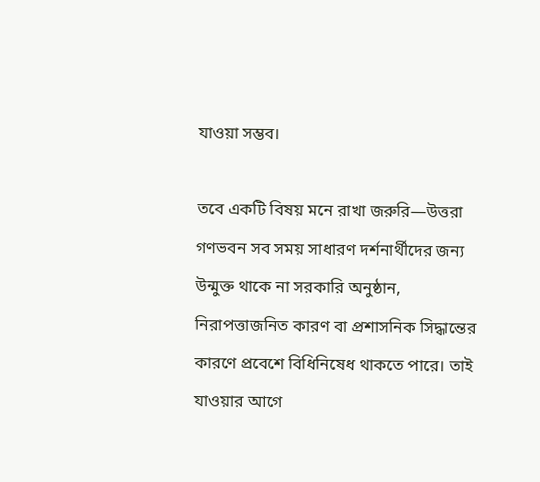যাওয়া সম্ভব।

তবে একটি বিষয় মনে রাখা জরুরি—উত্তরা গণভবন সব সময় সাধারণ দর্শনার্থীদের জন্য উন্মুক্ত থাকে না সরকারি অনুষ্ঠান, নিরাপত্তাজনিত কারণ বা প্রশাসনিক সিদ্ধান্তের কারণে প্রবেশে বিধিনিষেধ থাকতে পারে। তাই যাওয়ার আগে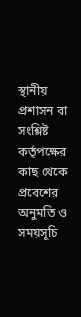স্থানীয় প্রশাসন বা সংশ্লিষ্ট কর্তৃপক্ষের কাছ থেকে প্রবেশের অনুমতি ও সময়সূচি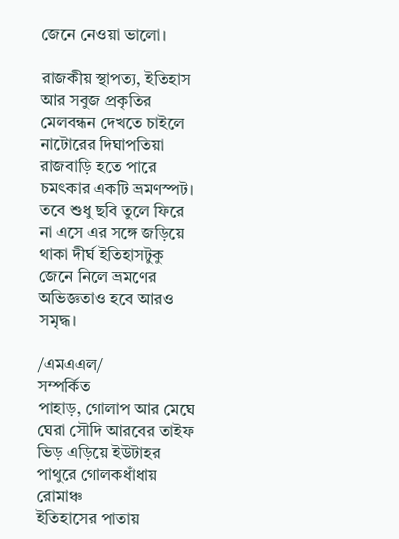জেনে নেওয়া ভালো।

রাজকীয় স্থাপত্য, ইতিহাস আর সবুজ প্রকৃতির মেলবন্ধন দেখতে চাইলে নাটোরের দিঘাপতিয়া রাজবাড়ি হতে পারে চমৎকার একটি ভ্রমণস্পট। তবে শুধু ছবি তুলে ফিরে না এসে এর সঙ্গে জড়িয়ে থাকা দীর্ঘ ইতিহাসটুকু জেনে নিলে ভ্রমণের অভিজ্ঞতাও হবে আরও সমৃদ্ধ।

/এমএএল/
সম্পর্কিত
পাহাড়, গোলাপ আর মেঘে ঘেরা সৌদি আরবের তাইফ
ভিড় এড়িয়ে ইউটাহর পাথুরে গোলকধাঁধায় রোমাঞ্চ
ইতিহাসের পাতায়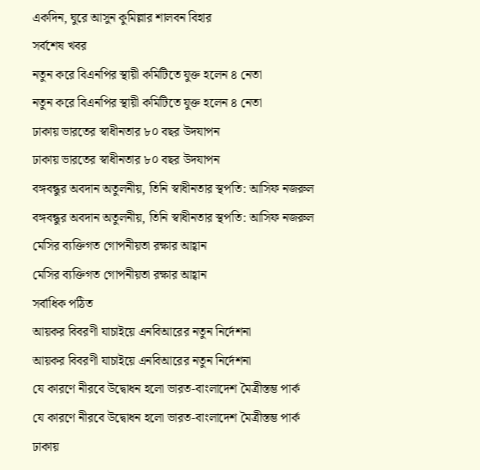একদিন, ঘুরে আসুন কুমিল্লার শালবন বিহার
সর্বশেষ খবর
নতুন করে বিএনপির স্থায়ী কমিটিতে যুক্ত হলেন ৪ নেতা
নতুন করে বিএনপির স্থায়ী কমিটিতে যুক্ত হলেন ৪ নেতা
ঢাকায় ভারতের স্বাধীনতার ৮০ বছর উদযাপন
ঢাকায় ভারতের স্বাধীনতার ৮০ বছর উদযাপন
বঙ্গবন্ধুর অবদান অতুলনীয়, তিনি স্বাধীনতার স্থপতি: আসিফ নজরুল
বঙ্গবন্ধুর অবদান অতুলনীয়, তিনি স্বাধীনতার স্থপতি: আসিফ নজরুল
মেসির ব্যক্তিগত গোপনীয়তা রক্ষার আহ্বান
মেসির ব্যক্তিগত গোপনীয়তা রক্ষার আহ্বান
সর্বাধিক পঠিত
আয়কর বিবরণী যাচাইয়ে এনবিআরের নতুন নির্দেশনা
আয়কর বিবরণী যাচাইয়ে এনবিআরের নতুন নির্দেশনা
যে কারণে নীরবে উদ্বোধন হলো ভারত-বাংলাদেশ মৈত্রীস্তম্ভ পার্ক
যে কারণে নীরবে উদ্বোধন হলো ভারত-বাংলাদেশ মৈত্রীস্তম্ভ পার্ক
ঢাকায়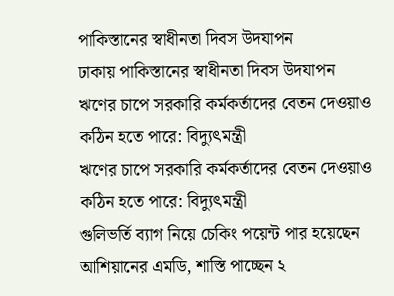পাকিস্তানের স্বাধীনতা দিবস উদযাপন
ঢাকায় পাকিস্তানের স্বাধীনতা দিবস উদযাপন
ঋণের চাপে সরকারি কর্মকর্তাদের বেতন দেওয়াও কঠিন হতে পারে: বিদ্যুৎমন্ত্রী
ঋণের চাপে সরকারি কর্মকর্তাদের বেতন দেওয়াও কঠিন হতে পারে: বিদ্যুৎমন্ত্রী
গুলিভর্তি ব্যাগ নিয়ে চেকিং পয়েন্ট পার হয়েছেন আশিয়ানের এমডি, শাস্তি পাচ্ছেন ২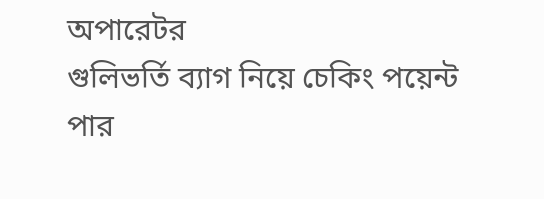অপারেটর
গুলিভর্তি ব্যাগ নিয়ে চেকিং পয়েন্ট পার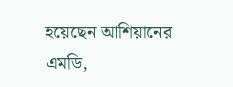হয়েছেন আশিয়ানের এমডি,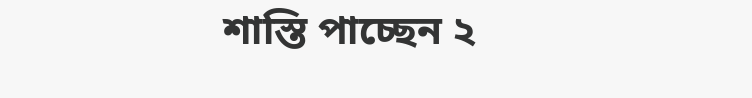শাস্তি পাচ্ছেন ২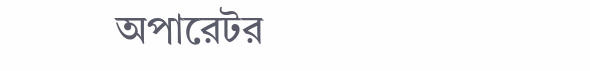অপারেটর